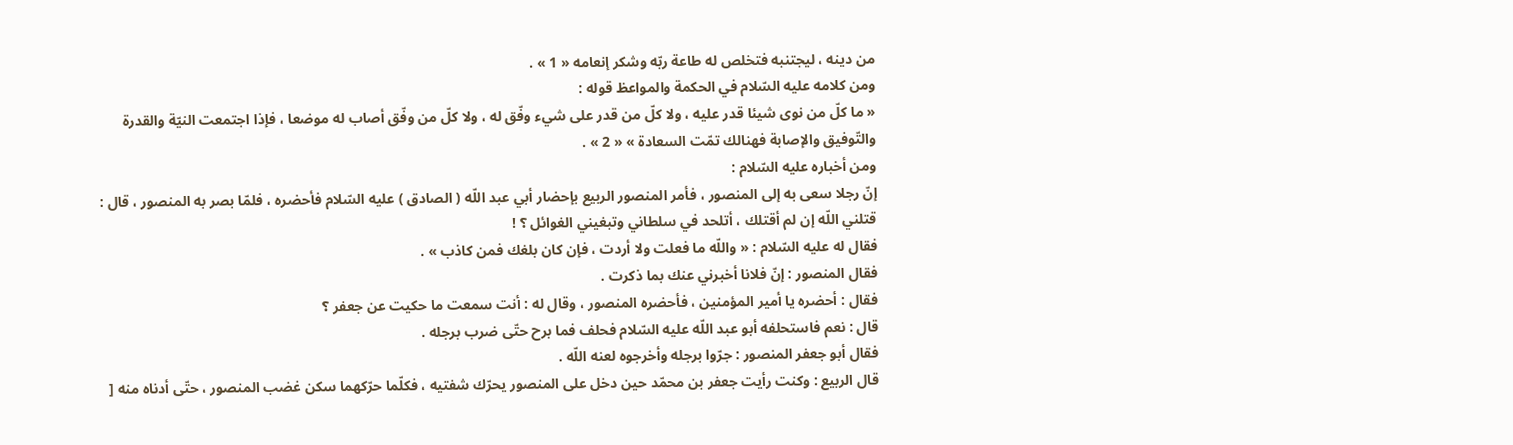من دينه ، ليجتنبه فتخلص له طاعة ربّه وشكر إنعامه « 1 » .
ومن كلامه عليه السّلام في الحكمة والمواعظ قوله :
« ما كلّ من نوى شيئا قدر عليه ، ولا كلّ من قدر على شيء وفّق له ، ولا كلّ من وفّق أصاب له موضعا ، فإذا اجتمعت النيّة والقدرة والتّوفيق والإصابة فهنالك تمّت السعادة » « 2 » .
ومن أخباره عليه السّلام :
إنّ رجلا سعى به إلى المنصور ، فأمر المنصور الربيع بإحضار أبي عبد اللّه ( الصادق ) عليه السّلام فأحضره ، فلمّا بصر به المنصور ، قال : قتلني اللّه إن لم أقتلك ، أتلحد في سلطاني وتبغيني الغوائل ؟ !
فقال له عليه السّلام : « واللّه ما فعلت ولا أردت ، فإن كان بلغك فمن كاذب » .
فقال المنصور : إنّ فلانا أخبرني عنك بما ذكرت .
فقال : أحضره يا أمير المؤمنين ، فأحضره المنصور ، وقال له : أنت سمعت ما حكيت عن جعفر ؟
قال : نعم فاستحلفه أبو عبد اللّه عليه السّلام فحلف فما برح حتّى ضرب برجله .
فقال أبو جعفر المنصور : جرّوا برجله وأخرجوه لعنه اللّه .
قال الربيع : وكنت رأيت جعفر بن محمّد حين دخل على المنصور يحرّك شفتيه ، فكلّما حرّكهما سكن غضب المنصور ، حتّى أدناه منه [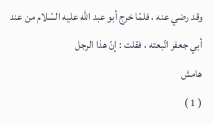وقد رضي عنه ، فلمّا خرج أبو عبد اللّه عليه السّلام من عند أبي جعفر اتّبعته ، فقلت : إنّ هذا الرجل
هامش
( 1 )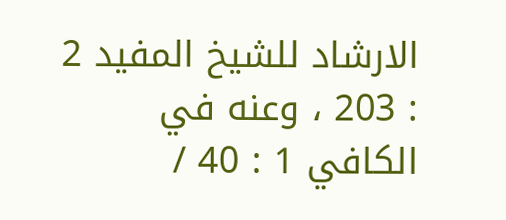الارشاد للشيخ المفيد 2 : 203 ، وعنه في الكافي 1 : 40 /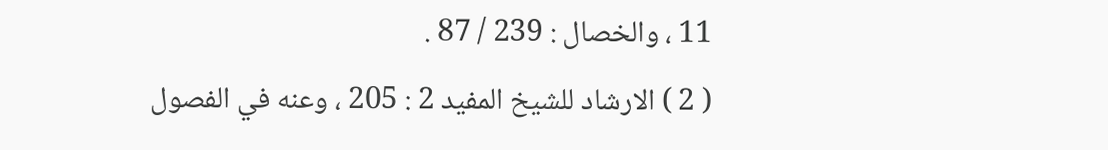11 ، والخصال : 239 / 87 .
( 2 ) الارشاد للشيخ المفيد 2 : 205 ، وعنه في الفصول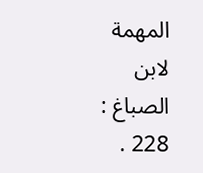المهمة لابن الصباغ : 228 .